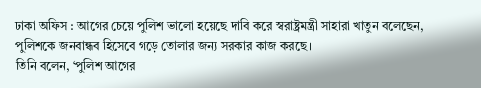ঢাকা অফিস : আগের চেয়ে পুলিশ ভালো হয়েছে দাবি করে স্বরাষ্ট্রমন্ত্রী সাহারা খাতুন বলেছেন, পুলিশকে জনবান্ধব হিসেবে গড়ে তোলার জন্য সরকার কাজ করছে।
তিনি বলেন, ‘পুলিশ আগের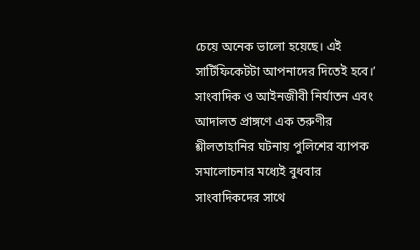চেয়ে অনেক ভালো হয়েছে। এই সার্টিফিকেটটা আপনাদের দিতেই হবে।’
সাংবাদিক ও আইনজীবী নির্যাতন এবং আদালত প্রাঙ্গণে এক তরুণীর শ্লীলতাহানির ঘটনায় পুলিশের ব্যাপক সমালোচনার মধ্যেই বুধবার সাংবাদিকদের সাথে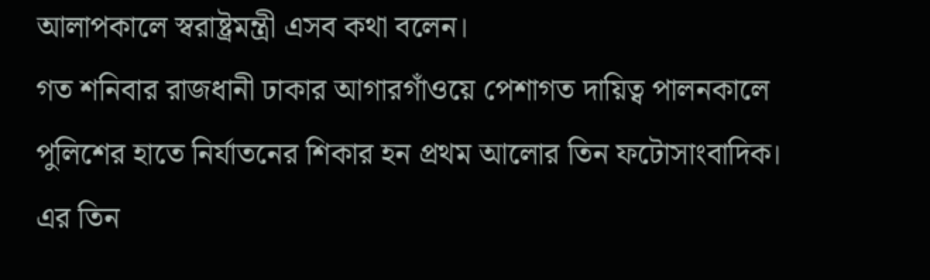আলাপকালে স্বরাষ্ট্রমন্ত্রী এসব কথা বলেন।
গত শনিবার রাজধানী ঢাকার আগারগাঁওয়ে পেশাগত দায়িত্ব পালনকালে পুলিশের হাতে নির্যাতনের শিকার হন প্রথম আলোর তিন ফটোসাংবাদিক। এর তিন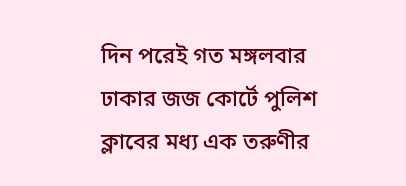দিন পরেই গত মঙ্গলবার ঢাকার জজ কোর্টে পুলিশ ক্লাবের মধ্য এক তরুণীর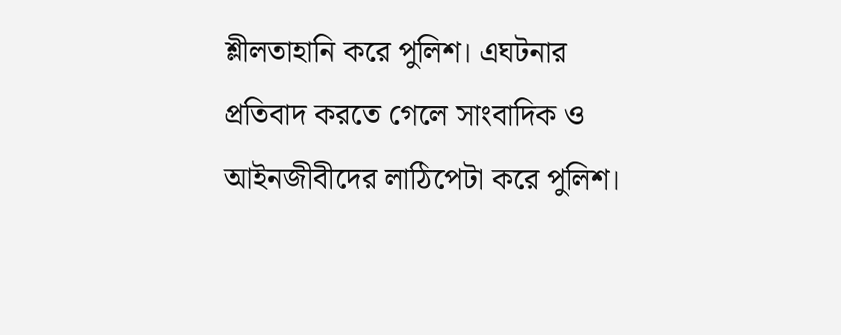শ্লীলতাহানি করে পুলিশ। এঘটনার প্রতিবাদ করতে গেলে সাংবাদিক ও আইনজীবীদের লাঠিপেটা করে পুলিশ।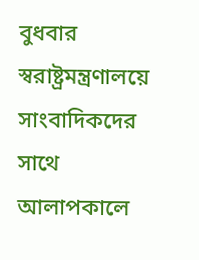বুধবার স্বরাষ্ট্রমন্ত্রণালয়ে সাংবাদিকদের সাথে আলাপকালে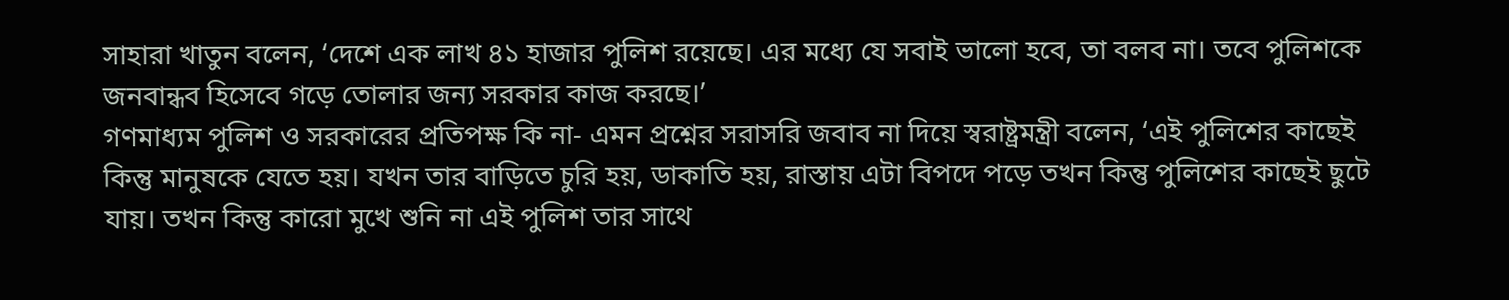সাহারা খাতুন বলেন, ‘দেশে এক লাখ ৪১ হাজার পুলিশ রয়েছে। এর মধ্যে যে সবাই ভালো হবে, তা বলব না। তবে পুলিশকে জনবান্ধব হিসেবে গড়ে তোলার জন্য সরকার কাজ করছে।’
গণমাধ্যম পুলিশ ও সরকারের প্রতিপক্ষ কি না- এমন প্রশ্নের সরাসরি জবাব না দিয়ে স্বরাষ্ট্রমন্ত্রী বলেন, ‘এই পুলিশের কাছেই কিন্তু মানুষকে যেতে হয়। যখন তার বাড়িতে চুরি হয়, ডাকাতি হয়, রাস্তায় এটা বিপদে পড়ে তখন কিন্তু পুলিশের কাছেই ছুটে যায়। তখন কিন্তু কারো মুখে শুনি না এই পুলিশ তার সাথে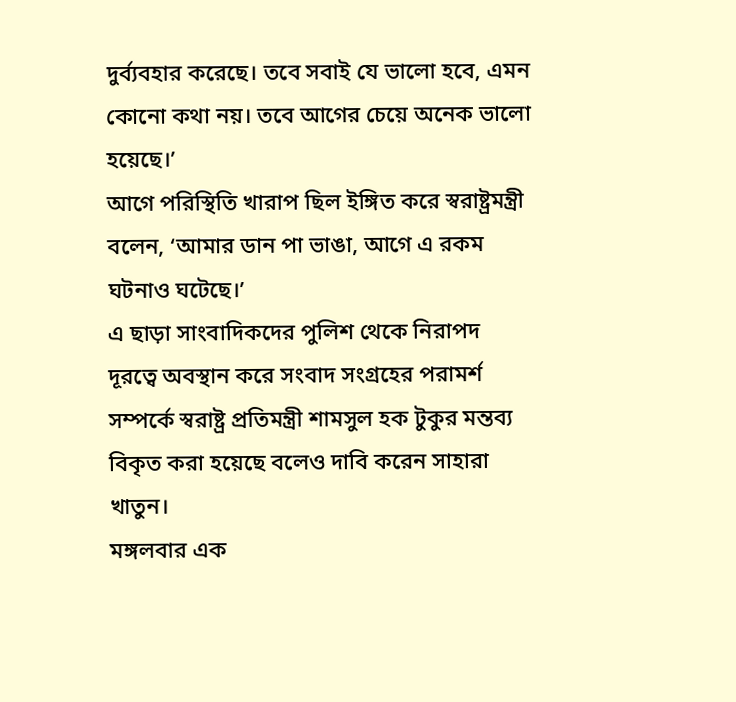দুর্ব্যবহার করেছে। তবে সবাই যে ভালো হবে, এমন কোনো কথা নয়। তবে আগের চেয়ে অনেক ভালো হয়েছে।’
আগে পরিস্থিতি খারাপ ছিল ইঙ্গিত করে স্বরাষ্ট্রমন্ত্রী বলেন, ‘আমার ডান পা ভাঙা, আগে এ রকম ঘটনাও ঘটেছে।’
এ ছাড়া সাংবাদিকদের পুলিশ থেকে নিরাপদ দূরত্বে অবস্থান করে সংবাদ সংগ্রহের পরামর্শ সম্পর্কে স্বরাষ্ট্র প্রতিমন্ত্রী শামসুল হক টুকুর মন্তব্য বিকৃত করা হয়েছে বলেও দাবি করেন সাহারা খাতুন।
মঙ্গলবার এক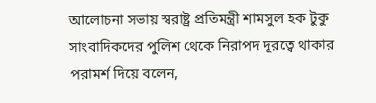আলোচনা সভায় স্বরাষ্ট্র প্রতিমন্ত্রী শামসুল হক টুকু সাংবাদিকদের পুলিশ থেকে নিরাপদ দূরত্বে থাকার পরামর্শ দিয়ে বলেন,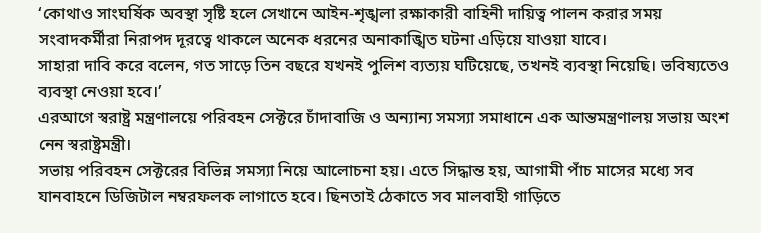‘কোথাও সাংঘর্ষিক অবস্থা সৃষ্টি হলে সেখানে আইন-শৃঙ্খলা রক্ষাকারী বাহিনী দায়িত্ব পালন করার সময় সংবাদকর্মীরা নিরাপদ দূরত্বে থাকলে অনেক ধরনের অনাকাঙ্খিত ঘটনা এড়িয়ে যাওয়া যাবে।
সাহারা দাবি করে বলেন, গত সাড়ে তিন বছরে যখনই পুলিশ ব্যত্যয় ঘটিয়েছে, তখনই ব্যবস্থা নিয়েছি। ভবিষ্যতেও ব্যবস্থা নেওয়া হবে।’
এরআগে স্বরাষ্ট্র মন্ত্রণালয়ে পরিবহন সেক্টরে চাঁদাবাজি ও অন্যান্য সমস্যা সমাধানে এক আন্তমন্ত্রণালয় সভায় অংশ নেন স্বরাষ্ট্রমন্ত্রী।
সভায় পরিবহন সেক্টরের বিভিন্ন সমস্যা নিয়ে আলোচনা হয়। এতে সিদ্ধান্ত হয়, আগামী পাঁচ মাসের মধ্যে সব যানবাহনে ডিজিটাল নম্বরফলক লাগাতে হবে। ছিনতাই ঠেকাতে সব মালবাহী গাড়িতে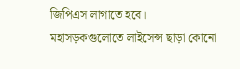জিপিএস লাগাতে হবে।
মহাসড়কগুলোতে লাইসেন্স ছাড়া কোনো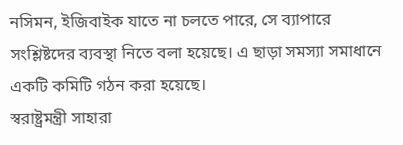নসিমন, ইজিবাইক যাতে না চলতে পারে, সে ব্যাপারে সংশ্লিষ্টদের ব্যবস্থা নিতে বলা হয়েছে। এ ছাড়া সমস্যা সমাধানে একটি কমিটি গঠন করা হয়েছে।
স্বরাষ্ট্রমন্ত্রী সাহারা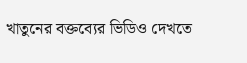খাতুনের বক্তব্যের ভিডিও দেখতে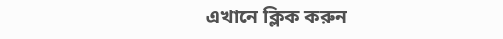এখানে ক্লিক করুন